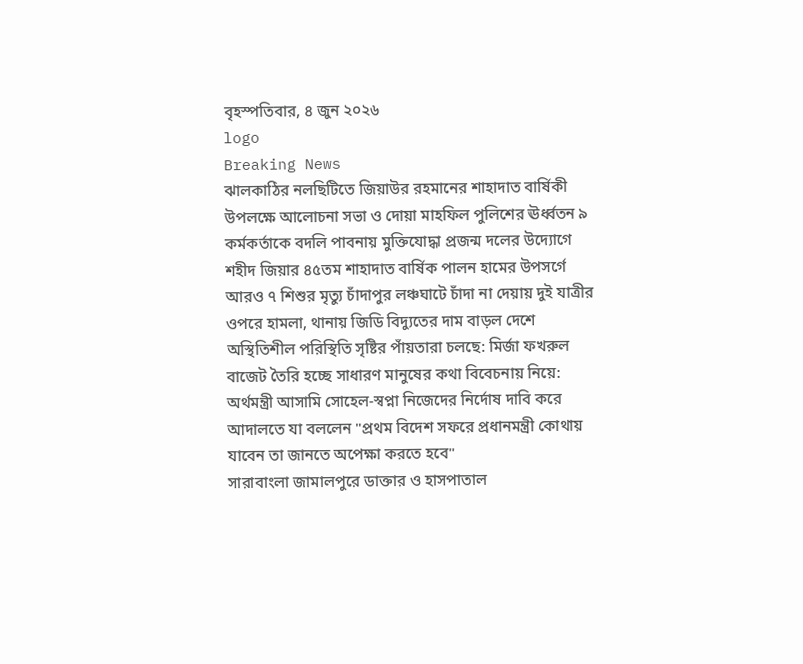বৃহস্পতিবার, ৪ জুন ২০২৬
logo
Breaking News
ঝালকাঠির নলছিটিতে জিয়াউর রহমানের শাহাদাত বার্ষিকী উপলক্ষে আলোচনা সভা ও দোয়া মাহফিল পুলিশের ঊর্ধ্বতন ৯ কর্মকর্তাকে বদলি পাবনায় মুক্তিযোদ্ধা প্রজন্ম দলের উদ্যোগে শহীদ জিয়ার ৪৫তম শাহাদাত বার্ষিক পালন হামের উপসর্গে আরও ৭ শিশুর মৃত্যু চাঁদাপুর লঞ্চঘাটে চাঁদা না দেয়ায় দুই যাত্রীর ওপরে হামলা, থানায় জিডি বিদ্যুতের দাম বাড়ল দেশে অস্থিতিশীল পরিস্থিতি সৃষ্টির পাঁয়তারা চলছে: মির্জা ফখরুল বাজেট তৈরি হচ্ছে সাধারণ মানুষের কথা বিবেচনায় নিয়ে: অর্থমন্ত্রী আসামি সোহেল-স্বপ্না নিজেদের নির্দোষ দাবি করে আদালতে যা বললেন "প্রথম বিদেশ সফরে প্রধানমন্ত্রী কোথায় যাবেন তা জানতে অপেক্ষা করতে হবে"
সারাবাংলা জামালপুরে ডাক্তার ও হাসপাতাল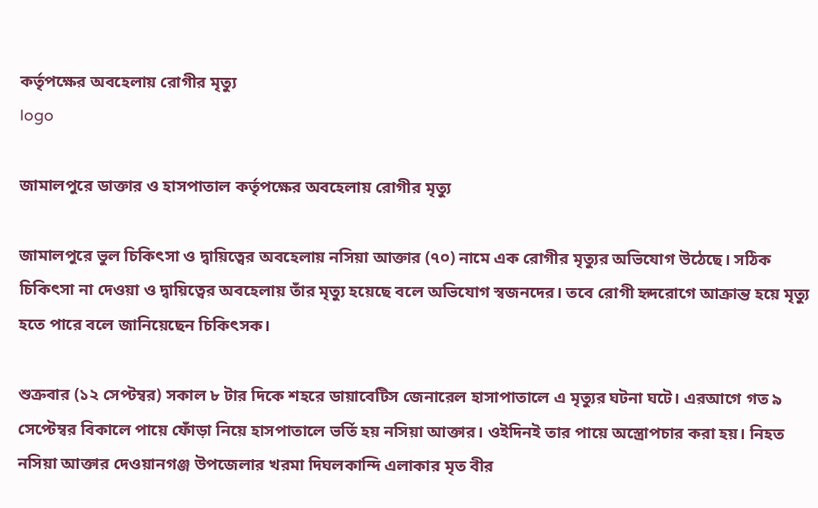কর্তৃপক্ষের অবহেলায় রোগীর মৃত্যু
logo

জামালপুরে ডাক্তার ও হাসপাতাল কর্তৃপক্ষের অবহেলায় রোগীর মৃত্যু

জামালপুরে ভুল চিকিৎসা ও দ্বায়িত্বের অবহেলায় নসিয়া আক্তার (৭০) নামে এক রোগীর মৃত্যুর অভিযোগ উঠেছে। সঠিক চিকিৎসা না দেওয়া ও দ্বায়িত্বের অবহেলায় তাঁর মৃত্যু হয়েছে বলে অভিযোগ স্বজনদের। তবে রোগী হৃদরোগে আক্রান্ত হয়ে মৃত্যু হতে পারে বলে জানিয়েছেন চিকিৎসক।

শুক্রবার (১২ সেপ্টম্বর) সকাল ৮ টার দিকে শহরে ডায়াবেটিস জেনারেল হাসাপাতালে এ মৃত্যুর ঘটনা ঘটে। এরআগে গত ৯ সেপ্টেম্বর বিকালে পায়ে ফোঁড়া নিয়ে হাসপাতালে ভর্তি হয় নসিয়া আক্তার। ওইদিনই তার পায়ে অস্ত্রোপচার করা হয়। নিহত নসিয়া আক্তার দেওয়ানগঞ্জ উপজেলার খরমা দিঘলকান্দি এলাকার মৃত বীর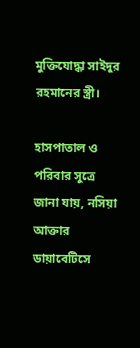মুক্তিযোদ্ধা সাইদুর রহমানের স্ত্রী।

হাসপাতাল ও পরিবার সুত্রে জানা যায়, নসিয়া আক্তার ডায়াবেটিসে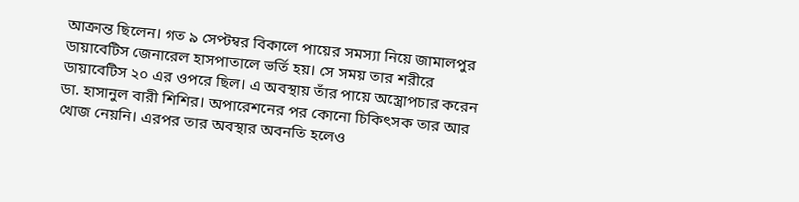আক্রান্ত ছিলেন। গত ৯ সেপ্টম্বর বিকালে পায়ের সমস্যা নিয়ে জামালপুর ডায়াবেটিস জেনারেল হাসপাতালে ভর্তি হয়। সে সময় তার শরীরে ডায়াবেটিস ২০ এর ওপরে ছিল। এ অবস্থায় তাঁর পায়ে অস্ত্রোপচার করেন ডা. হাসানুল বারী শিশির। অপারেশনের পর কোনো চিকিৎসক তার আর খোজ নেয়নি। এরপর তার অবস্থার অবনতি হলেও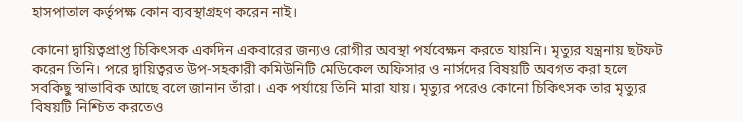হাসপাতাল কর্তৃপক্ষ কোন ব্যবস্থাগ্রহণ করেন নাই।

কোনো দ্বায়িত্বপ্রাপ্ত চিকিৎসক একদিন একবারের জন্যও রোগীর অবস্থা পর্যবেক্ষন করতে যায়নি। মৃত্যুর যন্ত্রনায় ছটফট করেন তিনি। পরে দ্বায়িত্বরত উপ-সহকারী কমিউনিটি মেডিকেল অফিসার ও নার্সদের বিষয়টি অবগত করা হলে সবকিছু স্বাভাবিক আছে বলে জানান তাঁরা। এক পর্যায়ে তিনি মারা যায়। মৃত্যুর পরেও কোনো চিকিৎসক তার মৃত্যুর বিষয়টি নিশ্চিত করতেও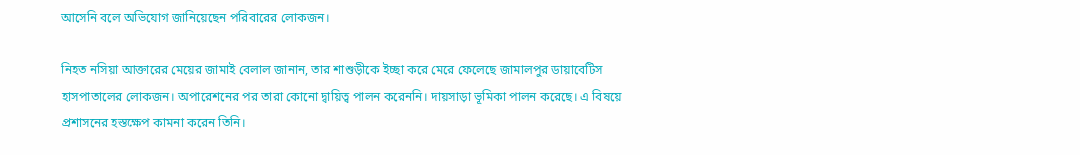আসেনি বলে অভিযোগ জানিয়েছেন পরিবারের লোকজন।

নিহত নসিয়া আক্তারের মেয়ের জামাই বেলাল জানান, তার শাশুড়ীকে ইচ্ছা করে মেরে ফেলেছে জামালপুর ডায়াবেটিস হাসপাতালের লোকজন। অপারেশনের পর তারা কোনো দ্বায়িত্ব পালন করেননি। দায়সাড়া ভূমিকা পালন করেছে। এ বিষয়ে প্রশাসনের হস্তক্ষেপ কামনা করেন তিনি।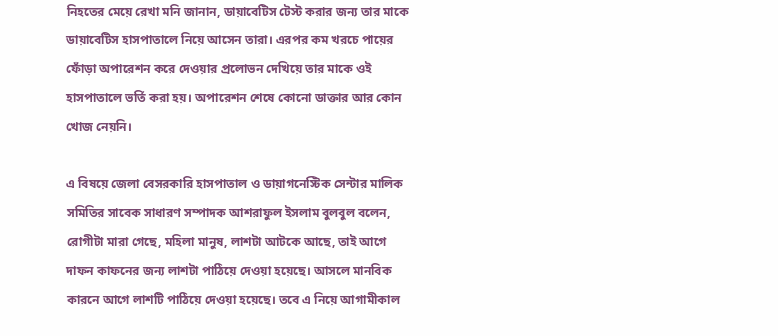নিহতের মেয়ে রেখা মনি জানান, ডায়াবেটিস টেস্ট করার জন্য তার মাকে ডায়াবেটিস হাসপাতালে নিয়ে আসেন তারা। এরপর কম খরচে পায়ের ফোঁড়া অপারেশন করে দেওয়ার প্রলোভন দেখিয়ে তার মাকে ওই হাসপাতালে ভর্তি করা হয়। অপারেশন শেষে কোনো ডাক্তার আর কোন খোজ নেয়নি।

এ বিষয়ে জেলা বেসরকারি হাসপাতাল ও ডায়াগনেস্টিক সেন্টার মালিক সমিতির সাবেক সাধারণ সম্পাদক আশরাফুল ইসলাম বুলবুল বলেন, রোগীটা মারা গেছে, মহিলা মানুষ, লাশটা আটকে আছে, তাই আগে দাফন কাফনের জন্য লাশটা পাঠিয়ে দেওয়া হয়েছে। আসলে মানবিক কারনে আগে লাশটি পাঠিয়ে দেওয়া হয়েছে। তবে এ নিয়ে আগামীকাল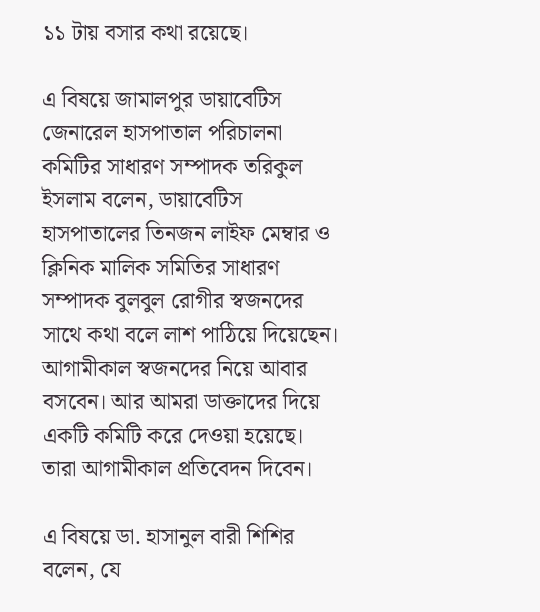১১ টায় বসার কথা রয়েছে।

এ বিষয়ে জামালপুর ডায়াবেটিস জেনারেল হাসপাতাল পরিচালনা কমিটির সাধারণ সম্পাদক তরিকুল ইসলাম বলেন, ডায়াবেটিস হাসপাতালের তিনজন লাইফ মেম্বার ও ক্লিনিক মালিক সমিতির সাধারণ সম্পাদক বুলবুল রোগীর স্বজনদের সাথে কথা বলে লাশ পাঠিয়ে দিয়েছেন। আগামীকাল স্বজনদের নিয়ে আবার বসবেন। আর আমরা ডাক্তাদের দিয়ে একটি কমিটি করে দেওয়া হয়েছে। তারা আগামীকাল প্রতিবেদন দিবেন।

এ বিষয়ে ডা. হাসানুল বারী শিশির বলেন, যে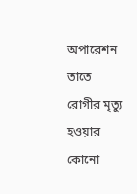অপারেশন তাতে রোগীর মৃত্যু হওয়ার কোনো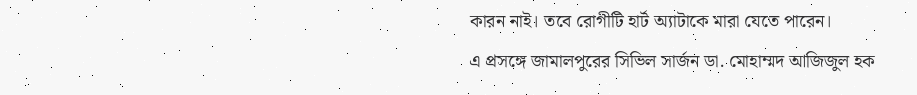কারন নাই। তবে রোগীটি হার্ট অ্যাটাকে মারা যেতে পারেন।
এ প্রসঙ্গে জামালপুরের সিভিল সার্জন ডা. মোহাম্মদ আজিজুল হক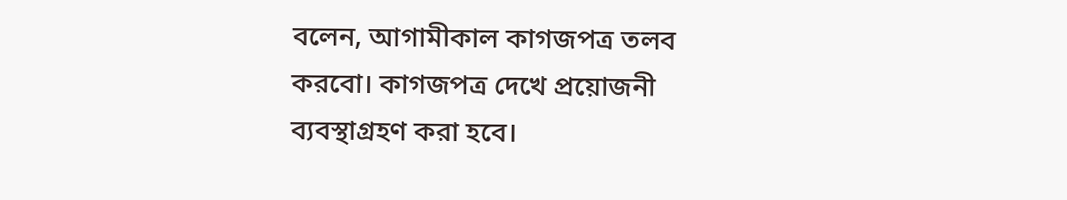বলেন, আগামীকাল কাগজপত্র তলব করবো। কাগজপত্র দেখে প্রয়োজনী ব্যবস্থাগ্রহণ করা হবে।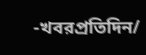-খবরপ্রতিদিন/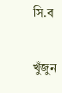সি.ব

খুঁজুন